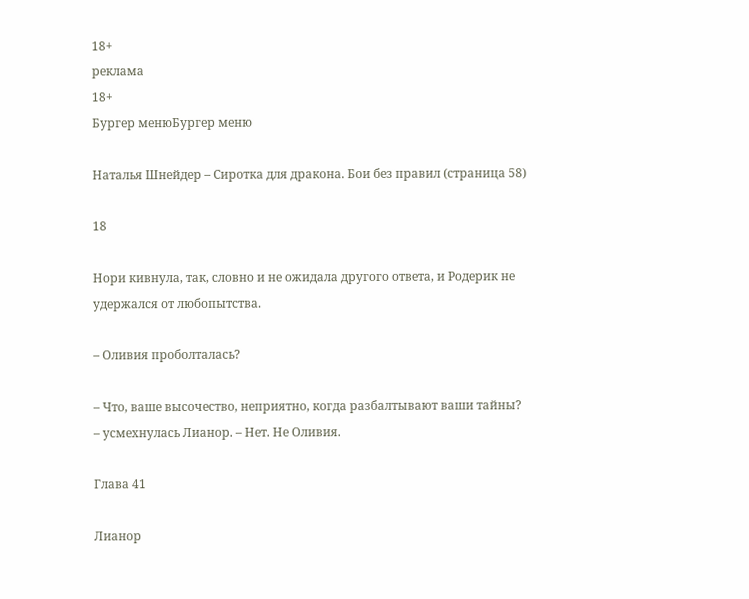18+
реклама
18+
Бургер менюБургер меню

Наталья Шнейдер – Сиротка для дракона. Бои без правил (страница 58)

18

Нори кивнула, так, словно и не ожидала другого ответа, и Родерик не удержался от любопытства.

– Оливия проболталась?

– Что, ваше высочество, неприятно, когда разбалтывают ваши тайны? – усмехнулась Лианор. – Нет. Не Оливия.

Глава 41

Лианор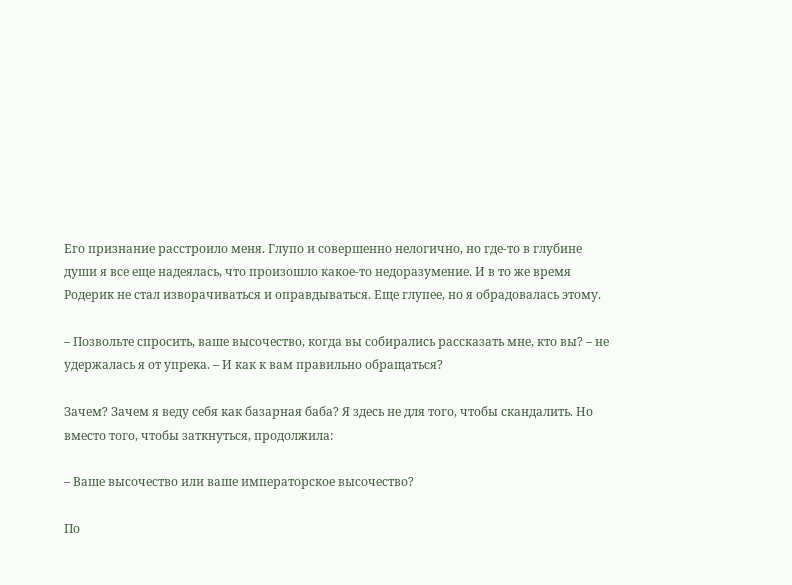Его признание расстроило меня. Глупо и совершенно нелогично, но где-то в глубине души я все еще надеялась, что произошло какое-то недоразумение. И в то же время Родерик не стал изворачиваться и оправдываться. Еще глупее, но я обрадовалась этому.

– Позвольте спросить, ваше высочество, когда вы собирались рассказать мне, кто вы? – не удержалась я от упрека. – И как к вам правильно обращаться?

Зачем? Зачем я веду себя как базарная баба? Я здесь не для того, чтобы скандалить. Но вместо того, чтобы заткнуться, продолжила:

– Ваше высочество или ваше императорское высочество?

По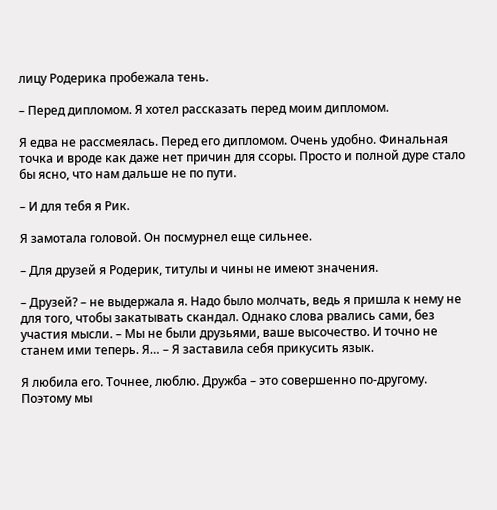лицу Родерика пробежала тень.

– Перед дипломом. Я хотел рассказать перед моим дипломом.

Я едва не рассмеялась. Перед его дипломом. Очень удобно. Финальная точка и вроде как даже нет причин для ссоры. Просто и полной дуре стало бы ясно, что нам дальше не по пути.

– И для тебя я Рик.

Я замотала головой. Он посмурнел еще сильнее.

– Для друзей я Родерик, титулы и чины не имеют значения.

– Друзей? – не выдержала я. Надо было молчать, ведь я пришла к нему не для того, чтобы закатывать скандал. Однако слова рвались сами, без участия мысли. – Мы не были друзьями, ваше высочество. И точно не станем ими теперь. Я… – Я заставила себя прикусить язык.

Я любила его. Точнее, люблю. Дружба – это совершенно по-другому. Поэтому мы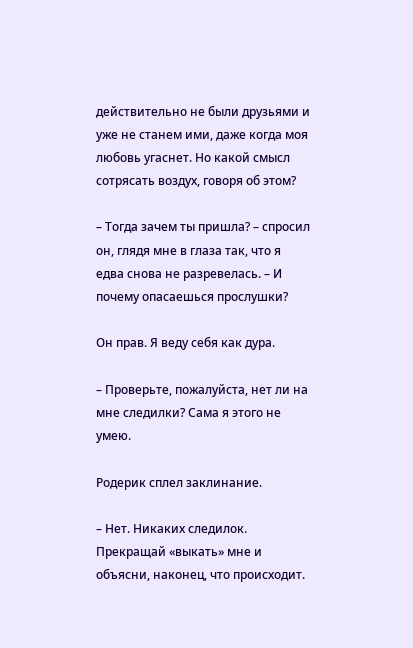действительно не были друзьями и уже не станем ими, даже когда моя любовь угаснет. Но какой смысл сотрясать воздух, говоря об этом?

– Тогда зачем ты пришла? – спросил он, глядя мне в глаза так, что я едва снова не разревелась. – И почему опасаешься прослушки?

Он прав. Я веду себя как дура.

– Проверьте, пожалуйста, нет ли на мне следилки? Сама я этого не умею.

Родерик сплел заклинание.

– Нет. Никаких следилок. Прекращай «выкать» мне и объясни, наконец, что происходит.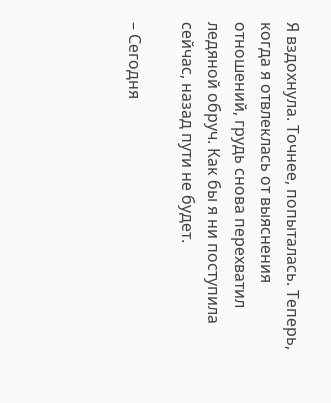Я вздохнула. Точнее, попыталась. Теперь, когда я отвлеклась от выяснения отношений, грудь снова перехватил ледяной обруч. Как бы я ни поступила сейчас, назад пути не будет.

– Сегодня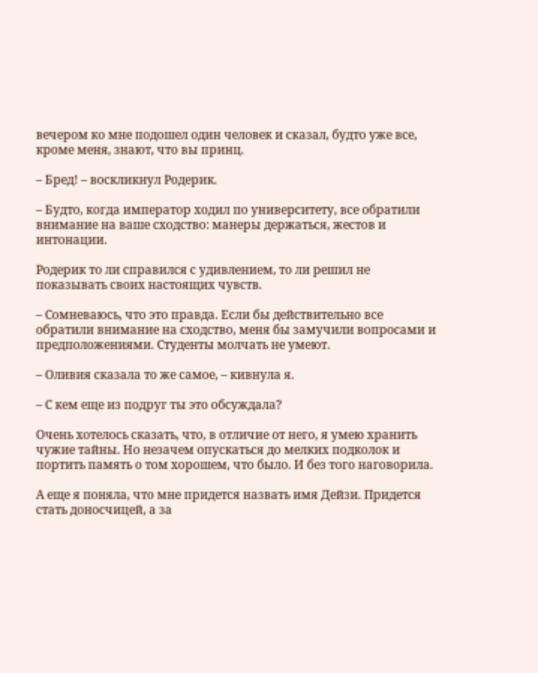вечером ко мне подошел один человек и сказал, будто уже все, кроме меня, знают, что вы принц.

– Бред! – воскликнул Родерик.

– Будто, когда император ходил по университету, все обратили внимание на ваше сходство: манеры держаться, жестов и интонации.

Родерик то ли справился с удивлением, то ли решил не показывать своих настоящих чувств.

– Сомневаюсь, что это правда. Если бы действительно все обратили внимание на сходство, меня бы замучили вопросами и предположениями. Студенты молчать не умеют.

– Оливия сказала то же самое, – кивнула я.

– С кем еще из подруг ты это обсуждала?

Очень хотелось сказать, что, в отличие от него, я умею хранить чужие тайны. Но незачем опускаться до мелких подколок и портить память о том хорошем, что было. И без того наговорила.

А еще я поняла, что мне придется назвать имя Дейзи. Придется стать доносчицей, а за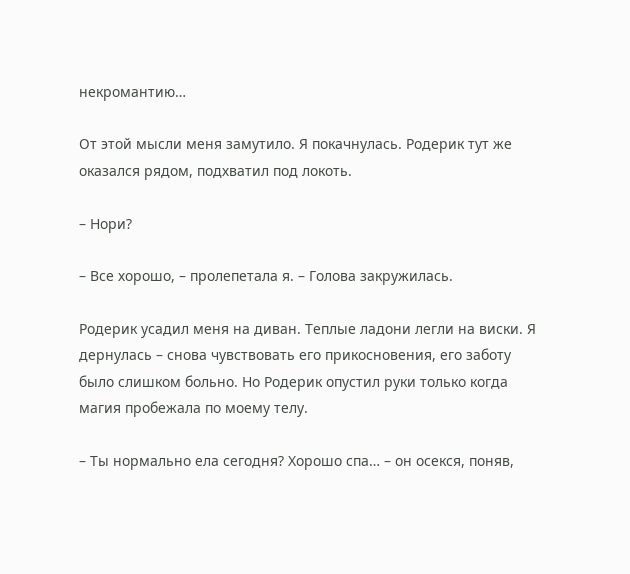некромантию…

От этой мысли меня замутило. Я покачнулась. Родерик тут же оказался рядом, подхватил под локоть.

– Нори?

– Все хорошо, – пролепетала я. – Голова закружилась.

Родерик усадил меня на диван. Теплые ладони легли на виски. Я дернулась – снова чувствовать его прикосновения, его заботу было слишком больно. Но Родерик опустил руки только когда магия пробежала по моему телу.

– Ты нормально ела сегодня? Хорошо спа… – он осекся, поняв,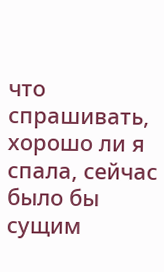что спрашивать, хорошо ли я спала, сейчас было бы сущим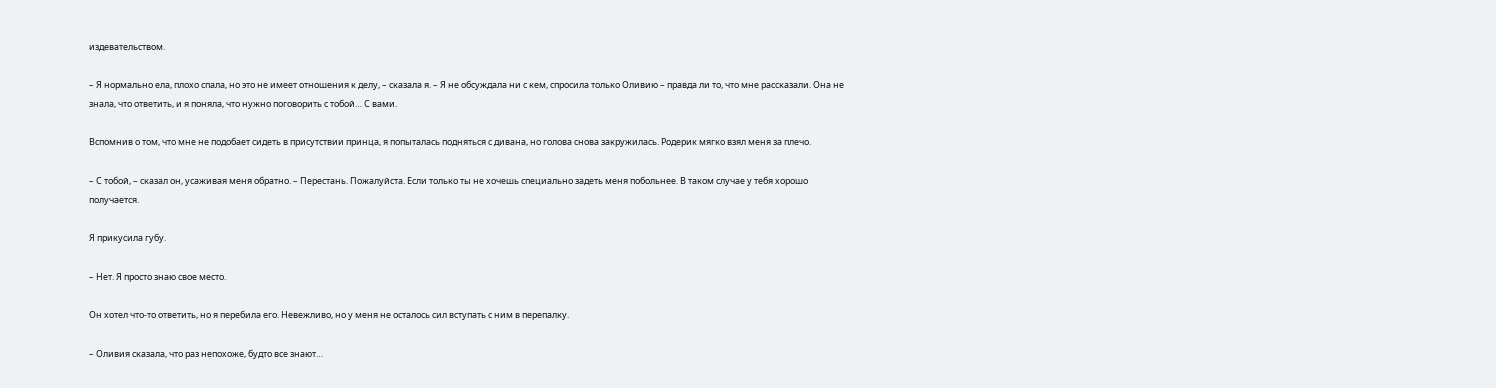издевательством.

– Я нормально ела, плохо спала, но это не имеет отношения к делу, – сказала я. – Я не обсуждала ни с кем, спросила только Оливию – правда ли то, что мне рассказали. Она не знала, что ответить, и я поняла, что нужно поговорить с тобой… С вами.

Вспомнив о том, что мне не подобает сидеть в присутствии принца, я попыталась подняться с дивана, но голова снова закружилась. Родерик мягко взял меня за плечо.

– С тобой, – сказал он, усаживая меня обратно. – Перестань. Пожалуйста. Если только ты не хочешь специально задеть меня побольнее. В таком случае у тебя хорошо получается.

Я прикусила губу.

– Нет. Я просто знаю свое место.

Он хотел что-то ответить, но я перебила его. Невежливо, но у меня не осталось сил вступать с ним в перепалку.

– Оливия сказала, что раз непохоже, будто все знают…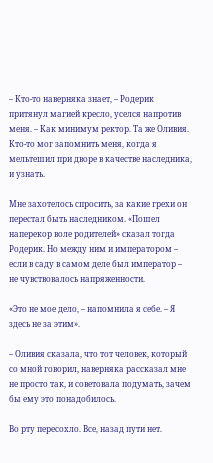– Кто-то наверняка знает, – Родерик притянул магией кресло, уселся напротив меня. – Как минимум ректор. Та же Оливия. Кто-то мог запомнить меня, когда я мельтешил при дворе в качестве наследника, и узнать.

Мне захотелось спросить, за какие грехи он перестал быть наследником. «Пошел наперекор воле родителей» сказал тогда Родерик. Но между ним и императором – если в саду в самом деле был император – не чувствовалось напряженности.

«Это не мое дело, – напомнила я себе. – Я здесь не за этим».

– Оливия сказала, что тот человек, который со мной говорил, наверняка рассказал мне не просто так, и советовала подумать, зачем бы ему это понадобилось.

Во рту пересохло. Все, назад пути нет.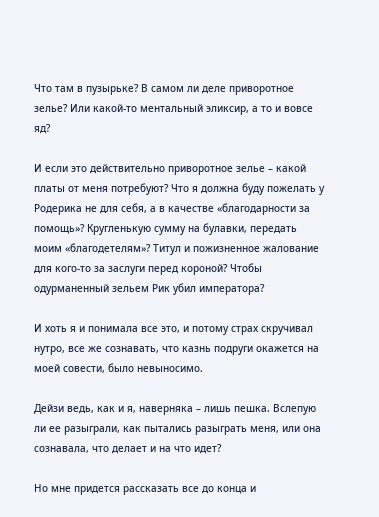Что там в пузырьке? В самом ли деле приворотное зелье? Или какой-то ментальный эликсир, а то и вовсе яд?

И если это действительно приворотное зелье – какой платы от меня потребуют? Что я должна буду пожелать у Родерика не для себя, а в качестве «благодарности за помощь»? Кругленькую сумму на булавки, передать моим «благодетелям»? Титул и пожизненное жалование для кого-то за заслуги перед короной? Чтобы одурманенный зельем Рик убил императора?

И хоть я и понимала все это, и потому страх скручивал нутро, все же сознавать, что казнь подруги окажется на моей совести, было невыносимо.

Дейзи ведь, как и я, наверняка – лишь пешка. Вслепую ли ее разыграли, как пытались разыграть меня, или она сознавала, что делает и на что идет?

Но мне придется рассказать все до конца и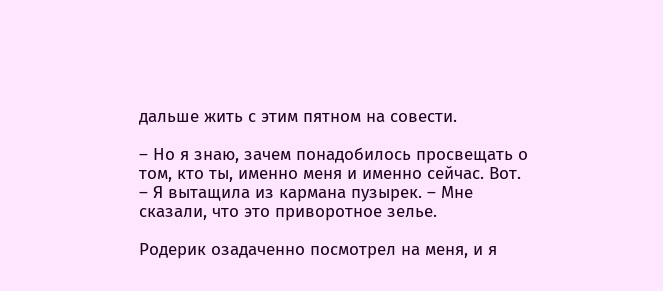дальше жить с этим пятном на совести.

– Но я знаю, зачем понадобилось просвещать о том, кто ты, именно меня и именно сейчас. Вот. – Я вытащила из кармана пузырек. – Мне сказали, что это приворотное зелье.

Родерик озадаченно посмотрел на меня, и я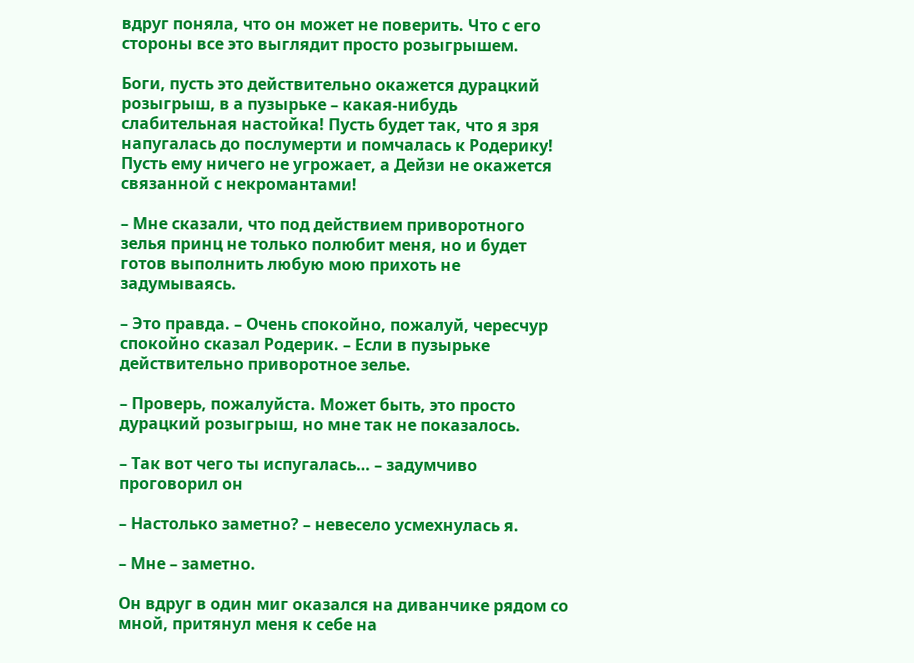вдруг поняла, что он может не поверить. Что с его стороны все это выглядит просто розыгрышем.

Боги, пусть это действительно окажется дурацкий розыгрыш, в а пузырьке – какая-нибудь слабительная настойка! Пусть будет так, что я зря напугалась до послумерти и помчалась к Родерику! Пусть ему ничего не угрожает, а Дейзи не окажется связанной с некромантами!

– Мне сказали, что под действием приворотного зелья принц не только полюбит меня, но и будет готов выполнить любую мою прихоть не задумываясь.

– Это правда. – Очень спокойно, пожалуй, чересчур спокойно сказал Родерик. – Если в пузырьке действительно приворотное зелье.

– Проверь, пожалуйста. Может быть, это просто дурацкий розыгрыш, но мне так не показалось.

– Так вот чего ты испугалась… – задумчиво проговорил он

– Настолько заметно? – невесело усмехнулась я.

– Мне – заметно.

Он вдруг в один миг оказался на диванчике рядом со мной, притянул меня к себе на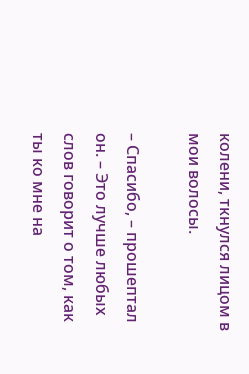колени, ткнулся лицом в мои волосы.

– Спасибо, – прошептал он. – Это лучше любых слов говорит о том, как ты ко мне на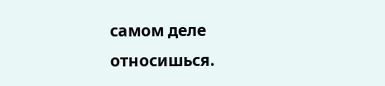самом деле относишься.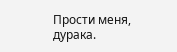Прости меня, дурака.